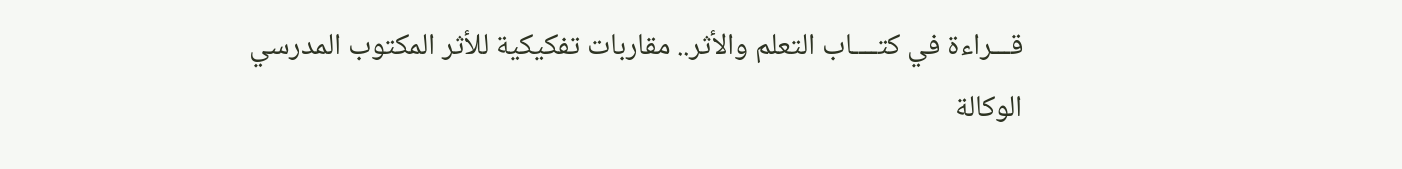قـــراءة في كتــــاب التعلم والأثر.. مقاربات تفكيكية للأثر المكتوب المدرسي
الوكالة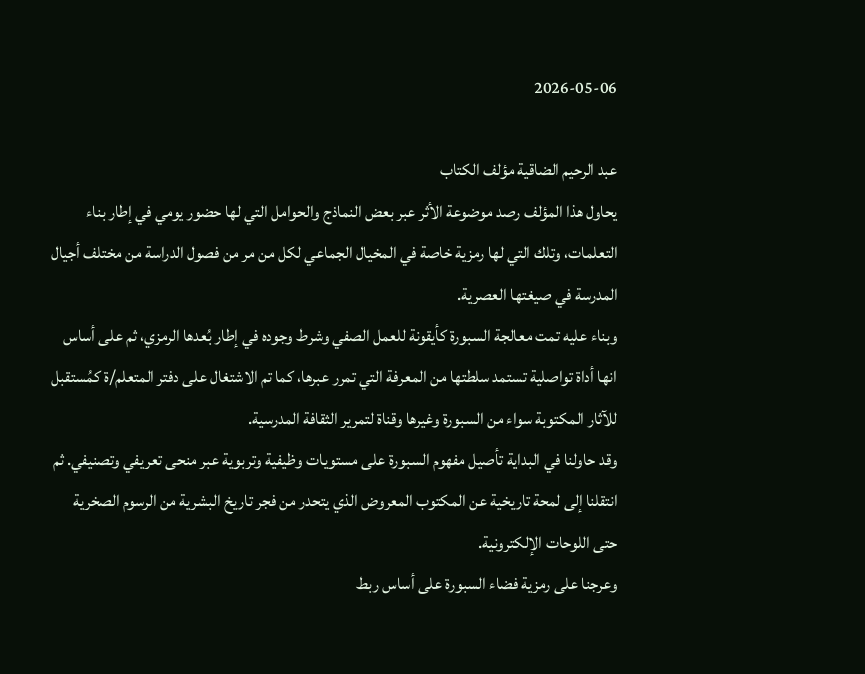2026-05-06

عبد الرحيم الضاقية مؤلف الكتاب
يحاول هذا المؤلف رصد موضوعة الأثر عبر بعض النماذج والحوامل التي لها حضور يومي في إطار بناء التعلمات، وتلك التي لها رمزية خاصة في المخيال الجماعي لكل من مر من فصول الدراسة من مختلف أجيال المدرسة في صيغتها العصرية.
وبناء عليه تمت معالجة السبورة كأيقونة للعمل الصفي وشرط وجوده في إطار بُعدها الرمزي، ثم على أساس انها أداة تواصلية تستمد سلطتها من المعرفة التي تمرر عبرها، كما تم الاشتغال على دفتر المتعلم/ة كمُستقبل للآثار المكتوبة سواء من السبورة وغيرها وقناة لتمرير الثقافة المدرسية.
وقد حاولنا في البداية تأصيل مفهوم السبورة على مستويات وظيفية وتربوية عبر منحى تعريفي وتصنيفي. ثم انتقلنا إلى لمحة تاريخية عن المكتوب المعروض الذي يتحدر من فجر تاريخ البشرية من الرسوم الصخرية حتى اللوحات الإلكترونية.
وعرجنا على رمزية فضاء السبورة على أساس ربط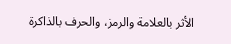الأثر بالعلامة والرمز، والحرف بالذاكرة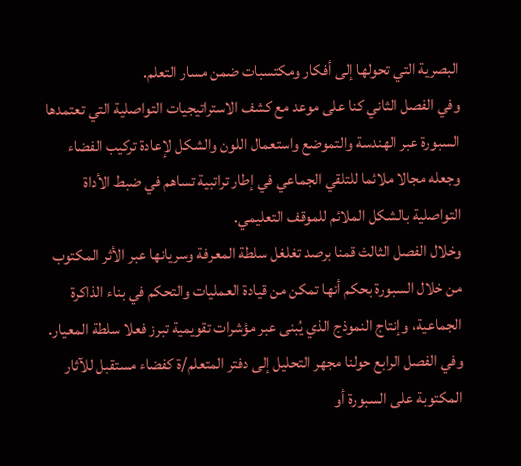البصرية التي تحولها إلى أفكار ومكتسبات ضمن مسار التعلم.
وفي الفصل الثاني كنا على موعد مع كشف الاستراتيجيات التواصلية التي تعتمدها السبورة عبر الهندسة والتموضع واستعمال اللون والشكل لإعادة تركيب الفضاء وجعله مجالا ملائما للتلقي الجماعي في إطار تراتبية تساهم في ضبط الأداة التواصلية بالشكل الملائم للموقف التعليمي.
وخلال الفصل الثالث قمنا برصد تغلغل سلطة المعرفة وسريانها عبر الأثر المكتوب من خلال السبورة بحكم أنها تمكن من قيادة العمليات والتحكم في بناء الذاكرة الجماعية، وإنتاج النموذج الذي يُبنى عبر مؤشرات تقويمية تبرز فعلا سلطة المعيار.
وفي الفصل الرابع حولنا مجهر التحليل إلى دفتر المتعلم/ة كفضاء مستقبل للآثار المكتوبة على السبورة أو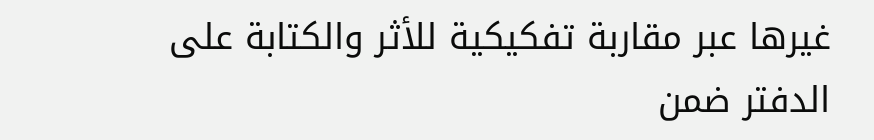غيرها عبر مقاربة تفكيكية للأثر والكتابة على الدفتر ضمن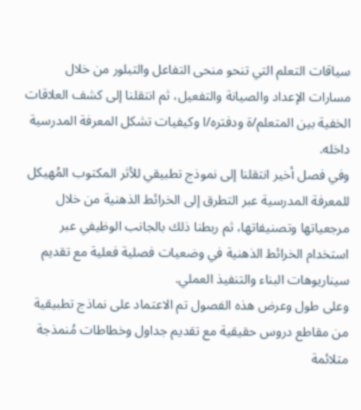سياقات التعلم التي تنحو منحى التفاعل والتبلور من خلال مسارات الإعداد والصيانة والتفعيل، ثم انتقلنا إلى كشف العلاقات الخفية بين المتعلم/ة ودفتره/ا وكيفيات تشكل المعرفة المدرسية داخله.
وفي فصل أخير انتقلنا إلى نموذج تطبيقي للأثر المكتوب المُهيكل للمعرفة المدرسية عبر التطرق إلى الخرائط الذهنية من خلال مرجعياتها وتصنيفاتها، ثم ربطنا ذلك بالجانب الوظيفي عبر استخدام الخرائط الذهنية في وضعيات فصلية فعلية مع تقديم سيناريوهات البناء والتنفيذ العملي.
وعلى طول وعرض هذه الفصول تم الاعتماد على نماذج تطبيقية من مقاطع دروس حقيقية مع تقديم جداول وخطاطات مُنمذجة متلائمة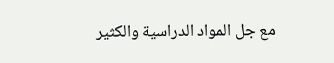مع جل المواد الدراسية والكثير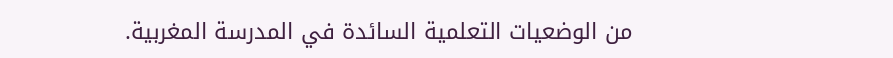من الوضعيات التعلمية السائدة في المدرسة المغربية.